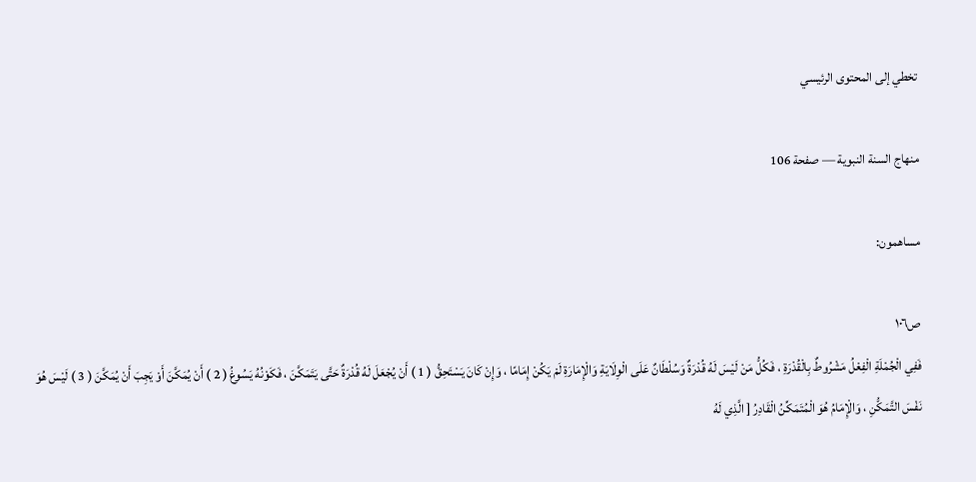تخطي إلى المحتوى الرئيسي

منهاج السنة النبوية — صفحة 106

مساهمون:

ص١٠٦
فَفِي الْجُمْلَةِ الْفِعْلُ مَشْرُوطٌ بِالْقُدْرَةِ ، فَكُلُّ مَنْ لَيْسَ لَهُ قُدْرَةٌ وَسُلْطَانٌ عَلَى الْوِلَايَةِ وَالْإِمَارَةِ لَمْ يَكُنْ إِمَامًا ، وَإِنْ كَانَ يَسْتَحِقُّ ( 1 ) أَنْ يُجْعَلَ لَهُ قُدْرَةٌ حَتَّى يَتَمَكَّنَ ، فَكَوْنُهُ يَسُوغُ ( 2 ) أَنْ يُمَكَّنَ أَوْ يَجِبَ أَنْ يُمَكَّنَ ( 3 ) لَيْسَ هُوَ نَفْسَ التَّمَكُّنِ ، وَالْإِمَامُ هُوَ الْمُتَمَكِّنُ الْقَادِرُ [ الَّذِي لَهُ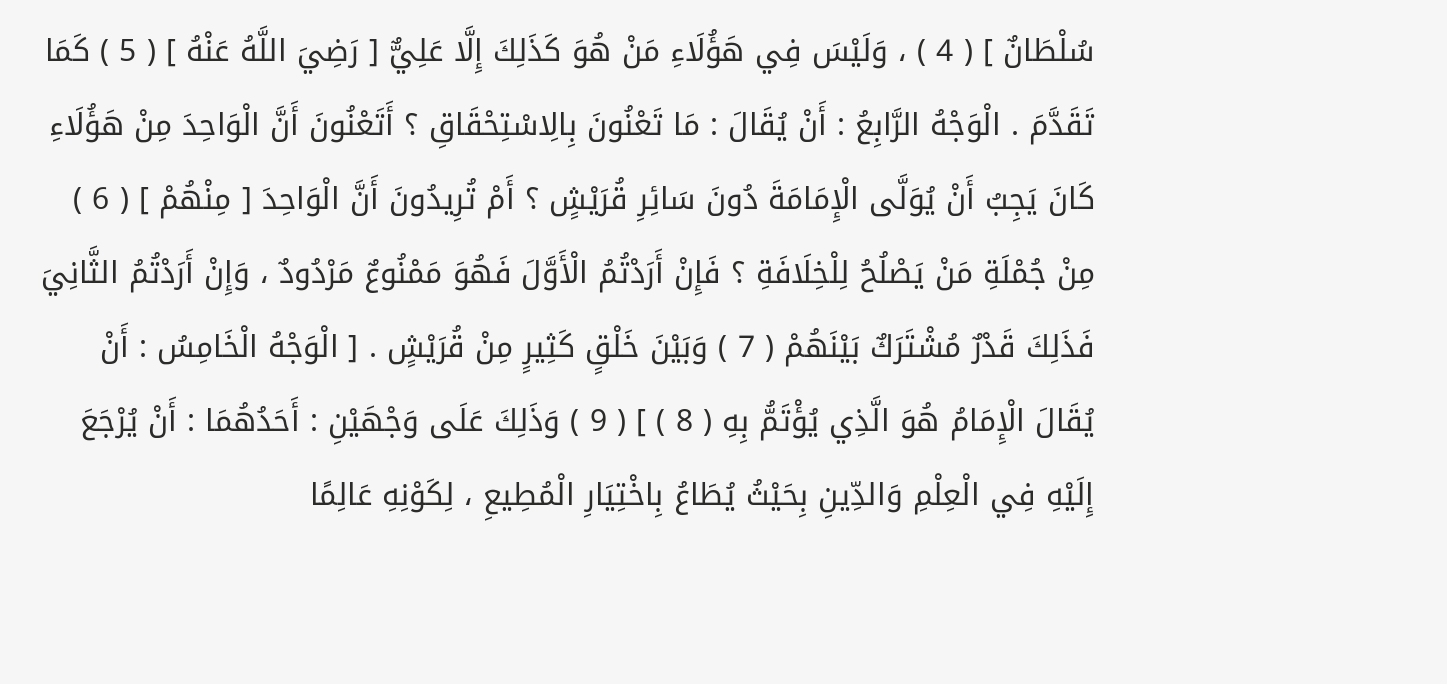سُلْطَانٌ ] ( 4 ) ، وَلَيْسَ فِي هَؤُلَاءِ مَنْ هُوَ كَذَلِكَ إِلَّا عَلِيٌّ [ رَضِيَ اللَّهُ عَنْهُ ] ( 5 ) كَمَا تَقَدَّمَ . الْوَجْهُ الرَّابِعُ : أَنْ يُقَالَ : مَا تَعْنُونَ بِالِاسْتِحْقَاقِ ؟ أَتَعْنُونَ أَنَّ الْوَاحِدَ مِنْ هَؤُلَاءِ كَانَ يَجِبُ أَنْ يُوَلَّى الْإِمَامَةَ دُونَ سَائِرِ قُرَيْشٍ ؟ أَمْ تُرِيدُونَ أَنَّ الْوَاحِدَ [ مِنْهُمْ ] ( 6 ) مِنْ جُمْلَةِ مَنْ يَصْلُحُ لِلْخِلَافَةِ ؟ فَإِنْ أَرَدْتُمُ الْأَوَّلَ فَهُوَ مَمْنُوعٌ مَرْدُودٌ ، وَإِنْ أَرَدْتُمُ الثَّانِيَ فَذَلِكَ قَدْرٌ مُشْتَرَكٌ بَيْنَهُمْ ( 7 ) وَبَيْنَ خَلْقٍ كَثِيرٍ مِنْ قُرَيْشٍ . [ الْوَجْهُ الْخَامِسُ : أَنْ يُقَالَ الْإِمَامُ هُوَ الَّذِي يُؤْتَمُّ بِهِ ( 8 ) ] ( 9 ) وَذَلِكَ عَلَى وَجْهَيْنِ : أَحَدُهُمَا : أَنْ يُرْجَعَ إِلَيْهِ فِي الْعِلْمِ وَالدِّينِ بِحَيْثُ يُطَاعُ بِاخْتِيَارِ الْمُطِيعِ ، لِكَوْنِهِ عَالِمًا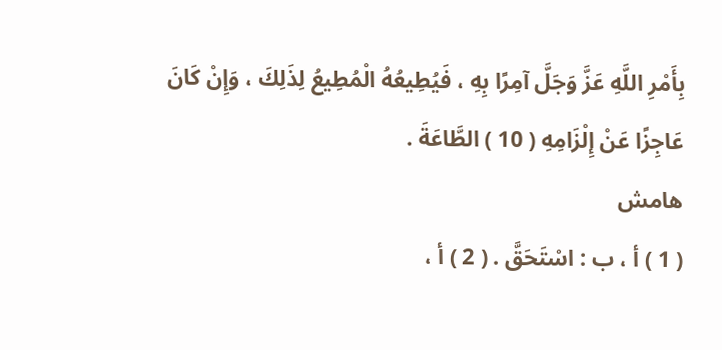بِأَمْرِ اللَّهِ عَزَّ وَجَلَّ آمِرًا بِهِ ، فَيُطِيعُهُ الْمُطِيعُ لِذَلِكَ ، وَإِنْ كَانَ عَاجِزًا عَنْ إِلْزَامِهِ ( 10 ) الطَّاعَةَ .
هامش
( 1 ) أ ، ب : اسْتَحَقَّ . ( 2 ) أ ،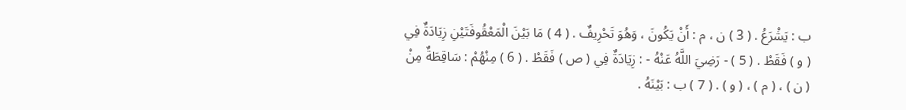ب : يَشْرَعُ . ( 3 ) ن ، م : أَنْ يَكُونَ ، وَهُوَ تَحْرِيفٌ . ( 4 ) مَا بَيْنَ الْمَعْقُوفَتَيْنِ زِيَادَةٌ فِي ( و ) فَقَطْ . ( 5 ) - رَضِيَ اللَّهُ عَنْهُ - : زِيَادَةٌ فِي ( ص ) فَقَطْ . ( 6 ) مِنْهُمْ : سَاقِطَةٌ مِنْ ( ن ) ، ( م ) ، ( و ) . ( 7 ) ب : بَيْنَهُ .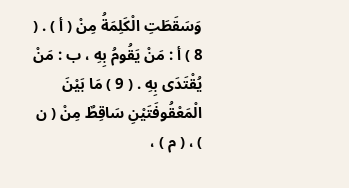وَسَقَطَتِ الْكَلِمَةُ مِنْ ( أ ) . ( 8 ) أ : مَنْ يَقُومُ بِهِ ، ب : مَنْ يُقْتَدَى بِهِ . ( 9 ) مَا بَيْنَ الْمَعْقُوفَتَيْنِ سَاقِطٌ مِنْ ( ن ) ، ( م ) ،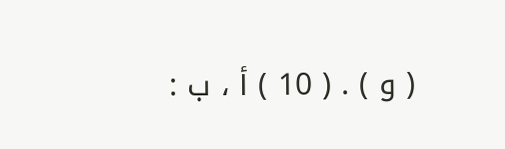( و ) . ( 10 ) أ ، ب :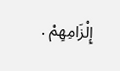إِلْزَامِهِمْ .